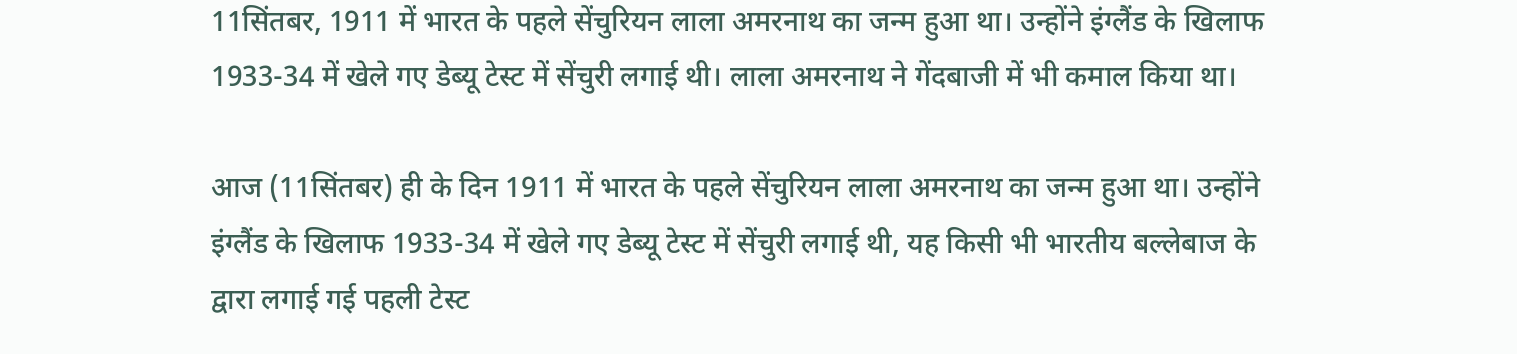11सिंतबर, 1911 में भारत के पहले सेंचुरियन लाला अमरनाथ का जन्म हुआ था। उन्होंने इंग्लैंड के खिलाफ 1933-34 में खेले गए डेब्यू टेस्ट में सेंचुरी लगाई थी। लाला अमरनाथ ने गेंदबाजी में भी कमाल किया था।

आज (11सिंतबर) ही के दिन 1911 में भारत के पहले सेंचुरियन लाला अमरनाथ का जन्म हुआ था। उन्होंने इंग्लैंड के खिलाफ 1933-34 में खेले गए डेब्यू टेस्ट में सेंचुरी लगाई थी, यह किसी भी भारतीय बल्लेबाज के द्वारा लगाई गई पहली टेस्ट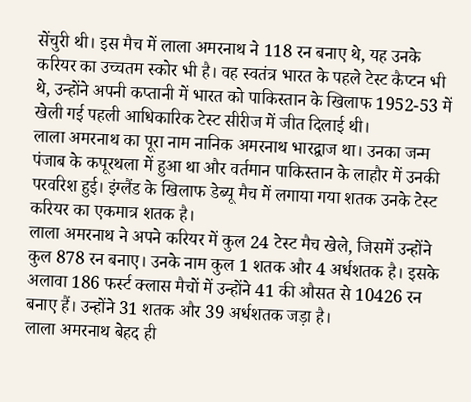सेंचुरी थी। इस मैच में लाला अमरनाथ ने 118 रन बनाए थे, यह उनके करियर का उच्चतम स्कोर भी है। वह स्वतंत्र भारत के पहले टेस्ट कैप्टन भी थे, उन्होंने अपनी कप्तानी में भारत को पाकिस्तान के खिलाफ 1952-53 में खेली गई पहली आधिकारिक टेस्ट सीरीज में जीत दिलाई थी।
लाला अमरनाथ का पूरा नाम नानिक अमरनाथ भारद्वाज था। उनका जन्म पंजाब के कपूरथला में हुआ था और वर्तमान पाकिस्तान के लाहौर में उनकी परवरिश हुई। इंग्लैंड के खिलाफ डेब्यू मैच में लगाया गया शतक उनके टेस्ट करियर का एकमात्र शतक है।
लाला अमरनाथ ने अपने करियर में कुल 24 टेस्ट मैच खेले, जिसमें उन्होंने कुल 878 रन बनाए। उनके नाम कुल 1 शतक और 4 अर्धशतक है। इसके अलावा 186 फर्स्ट क्लास मैचों में उन्होंने 41 की औसत से 10426 रन बनाए हैं। उन्होंने 31 शतक और 39 अर्धशतक जड़ा है।
लाला अमरनाथ बेहद ही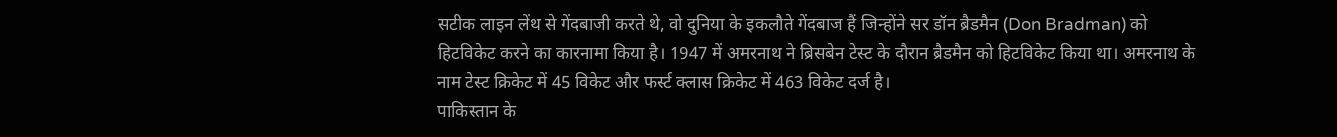सटीक लाइन लेंथ से गेंदबाजी करते थे, वो दुनिया के इकलौते गेंदबाज हैं जिन्होंने सर डॉन ब्रैडमैन (Don Bradman) को हिटविकेट करने का कारनामा किया है। 1947 में अमरनाथ ने ब्रिसबेन टेस्ट के दौरान ब्रैडमैन को हिटविकेट किया था। अमरनाथ के नाम टेस्ट क्रिकेट में 45 विकेट और फर्स्ट क्लास क्रिकेट में 463 विकेट दर्ज है।
पाकिस्तान के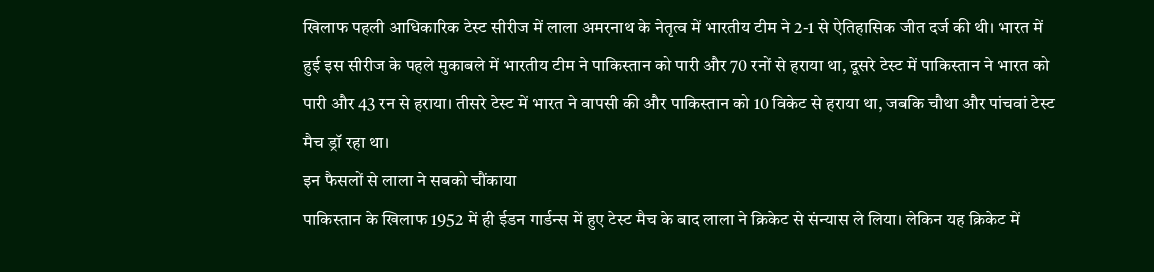खिलाफ पहली आधिकारिक टेस्ट सीरीज में लाला अमरनाथ के नेतृत्व में भारतीय टीम ने 2-1 से ऐतिहासिक जीत दर्ज की थी। भारत में हुई इस सीरीज के पहले मुकाबले में भारतीय टीम ने पाकिस्तान को पारी और 70 रनों से हराया था, दूसरे टेस्ट में पाकिस्तान ने भारत को पारी और 43 रन से हराया। तीसरे टेस्ट में भारत ने वापसी की और पाकिस्तान को 10 विकेट से हराया था, जबकि चौथा और पांचवां टेस्ट मैच ड्रॉ रहा था।
इन फैसलों से लाला ने सबको चौंकाया
पाकिस्तान के खिलाफ 1952 में ही ईडन गार्डन्स में हुए टेस्ट मैच के बाद लाला ने क्रिकेट से संन्यास ले लिया। लेकिन यह क्रिकेट में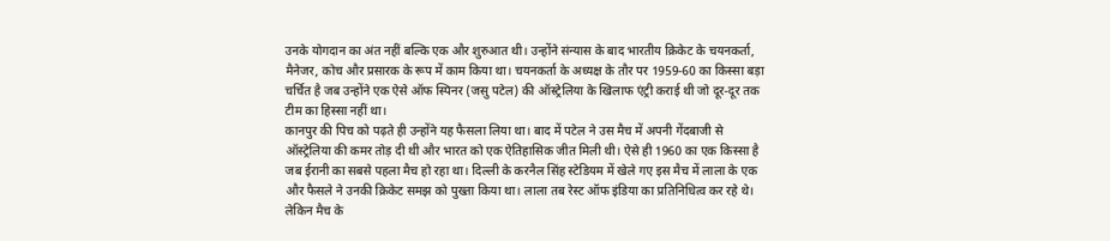उनके योगदान का अंत नहीं बल्कि एक और शुरुआत थी। उन्होंने संन्यास के बाद भारतीय क्रिकेट के चयनकर्ता, मैनेजर, कोच और प्रसारक के रूप में काम किया था। चयनकर्ता के अध्यक्ष के तौर पर 1959-60 का किस्सा बड़ा चर्चित है जब उन्होंने एक ऐसे ऑफ स्पिनर (जसु पटेल) की ऑस्ट्रेलिया के खिलाफ एंट्री कराई थी जो दूर-दूर तक टीम का हिस्सा नहीं था।
कानपुर की पिच को पढ़ते ही उन्होंने यह फैसला लिया था। बाद में पटेल ने उस मैच में अपनी गेंदबाजी से ऑस्ट्रेलिया की कमर तोड़ दी थी और भारत को एक ऐतिहासिक जीत मिली थी। ऐसे ही 1960 का एक किस्सा है जब ईरानी का सबसे पहला मैच हो रहा था। दिल्ली के करनैल सिंह स्टेडियम में खेले गए इस मैच में लाला के एक और फैसले ने उनकी क्रिकेट समझ को पुख्ता किया था। लाला तब रेस्ट ऑफ इंडिया का प्रतिनिधित्व कर रहे थे। लेकिन मैच के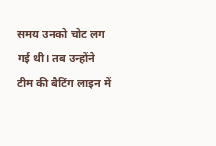समय उनको चोट लग गई थी। तब उन्होंने टीम की बैटिंग लाइन में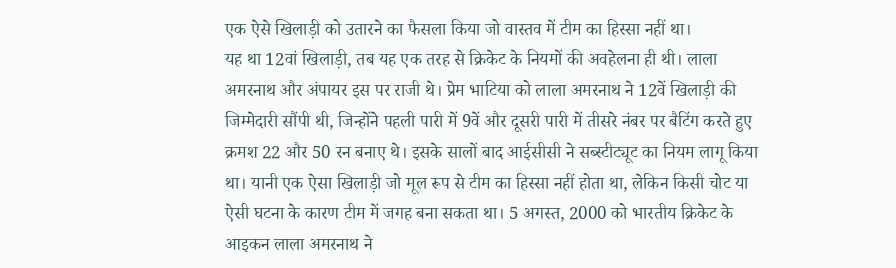एक ऐसे खिलाड़ी को उतारने का फैसला किया जो वास्तव में टीम का हिस्सा नहीं था।
यह था 12वां खिलाड़ी, तब यह एक तरह से क्रिकेट के नियमों की अवहेलना ही थी। लाला अमरनाथ और अंपायर इस पर राजी थे। प्रेम भाटिया को लाला अमरनाथ ने 12वें खिलाड़ी की जिम्मेदारी सौंपी थी, जिन्होंने पहली पारी में 9वें और दूसरी पारी में तीसरे नंबर पर बैटिंग करते हुए क्रमश 22 और 50 रन बनाए थे। इसके सालों बाद आईसीसी ने सब्स्टीट्यूट का नियम लागू किया था। यानी एक ऐसा खिलाड़ी जो मूल रूप से टीम का हिस्सा नहीं होता था, लेकिन किसी चोट या ऐसी घटना के कारण टीम में जगह बना सकता था। 5 अगस्त, 2000 को भारतीय क्रिकेट के आइकन लाला अमरनाथ ने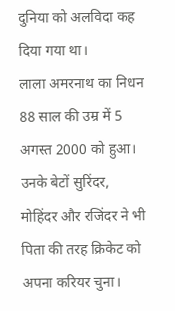दुनिया को अलविदा कह दिया गया था।
लाला अमरनाथ का निधन 88 साल की उम्र में 5 अगस्त 2000 को हुआ। उनके बेटों सुरिंदर, मोहिंदर और रजिंदर ने भी पिता की तरह क्रिकेट को अपना करियर चुना।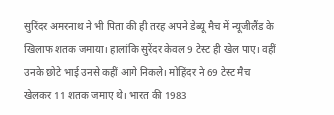सुरिंदर अमरनाथ ने भी पिता की ही तरह अपने डेब्यू मैच में न्यूजीलैंड के खिलाफ शतक जमाया। हालांकि सुरेंदर केवल 9 टेस्ट ही खेल पाए। वहीं उनके छोटे भाई उनसे कहीं आगे निकले। मोहिंदर ने 69 टेस्ट मैच खेलकर 11 शतक जमाए थे। भारत की 1983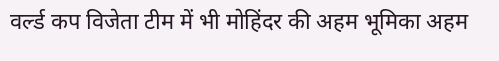वर्ल्ड कप विजेता टीम में भी मोहिंदर की अहम भूमिका अहम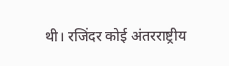थी। रजिंदर कोई अंतरराष्ट्रीय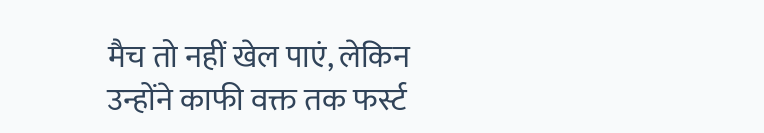मैच तो नहीं खेल पाएं, लेकिन उन्होंने काफी वक्त तक फर्स्ट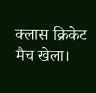क्लास क्रिकेट मैच खेला।